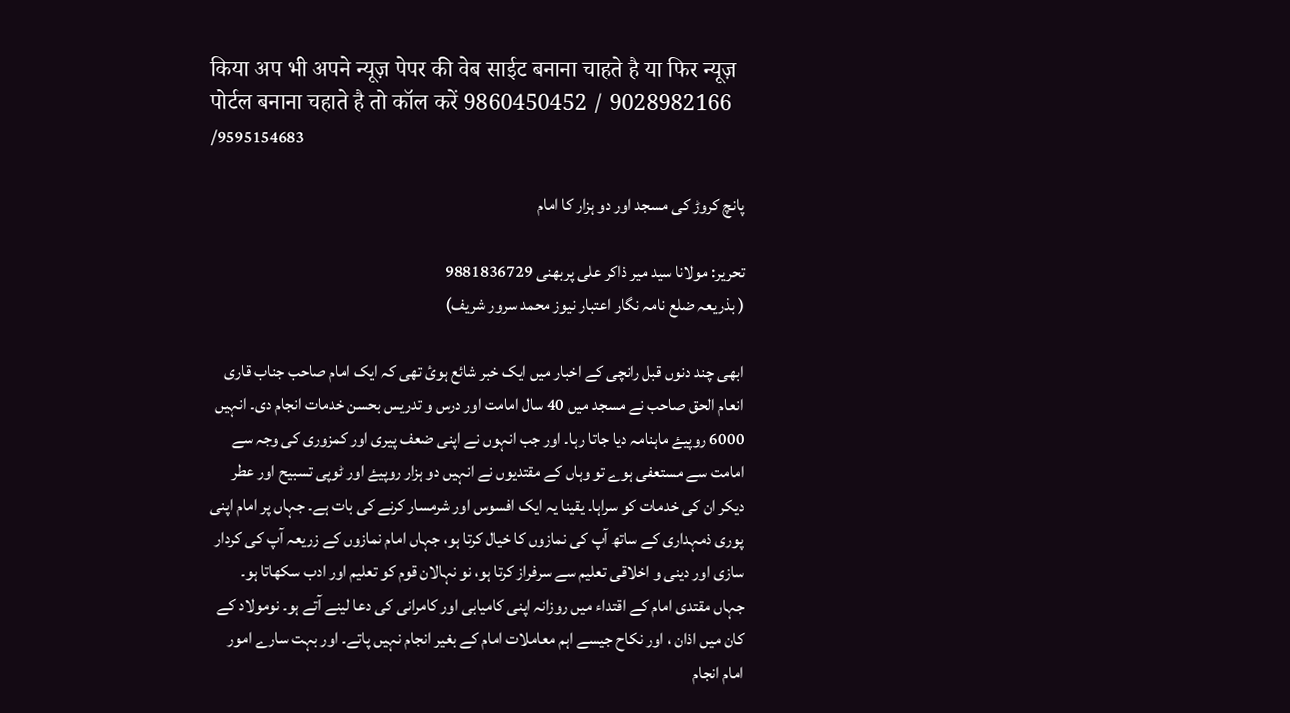किया अप भी अपने न्यूज़ पेपर की वेब साईट बनाना चाहते है या फिर न्यूज़ पोर्टल बनाना चहाते है तो कॉल करें 9860450452 / 9028982166 /9595154683

پانچ کروڑ کی مسجد اور دو ہزار کا امام

تحریر: مولانا سید میر ذاکر علی پربھنی 9881836729
( بذریعہ ضلع نامہ نگار اعتبار نیوز محمد سرور شریف)

ابھی چند دنوں قبل رانچی کے اخبار میں ایک خبر شائع ہوئ تھی کہ ایک امام صاحب جناب قاری انعام الحق صاحب نے مسجد میں 40 سال امامت اور درس و تدریس بحسن خدمات انجام دی۔ انہیں 6000 روپیۓ ماہنامہ دیا جاتا رہا۔ اور جب انہوں نے اپنی ضعف پیری اور کمزوری کی وجہ سے امامت سے مستعفی ہوے تو وہاں کے مقتدیوں نے انہیں دو ہزار روپیۓ اور ٹوپی تسبیح اور عطر دیکر ان کی خدمات کو سراہا۔ یقینا یہ ایک افسوس اور شرمسار کرنے کی بات ہے۔ جہاں پر امام اپنی پوری ذمہداری کے ساتھ آپ کی نمازوں کا خیال کرتا ہو، جہاں امام نمازوں کے زریعہ آپ کی کردار سازی اور دینی و اخلاقی تعلیم سے سرفراز کرتا ہو، نو نہالان قوم کو تعلیم اور ادب سکھاتا ہو۔ جہاں مقتدی امام کے اقتداء میں روزانہ اپنی کامیابی اور کامرانی کی دعا لینے آتے ہو۔ نومولاد کے کان میں اذان ، اور نکاح جیسے اہم معاملات امام کے بغیر انجام نہیں پاتے۔ اور بہت سارے امور امام انجام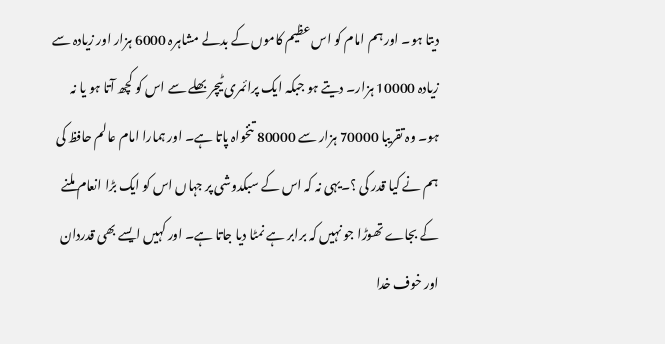دیتا ہو۔ اور ہم امام کو اس عظیم کاموں کے بدلے مشاہرہ 6000 ہزار اور زیادہ سے زیادہ 10000 ہزار۔ دیتے ہو جبکہ ایک پرائمری ٹیچر بھلے سے اس کو کچھ آتا ہو یا نہ ہو۔ وہ تقریبا 70000 ہزار سے 80000 تنخواہ پاتا ہے۔ اور ہمارا امام عالم حافظ کی ہم نے کیا قدر کی ؟۔یہی نہ کہ اس کے سبکدوشی پر جہاں اس کو ایک بڑا انعام ملنے کے بجاے تھوڑا جو نہیں کہ برابر ہے نمٹا دیا جاتا ہے۔ اور کہیں ایسے بھی قدردان اور خوف خدا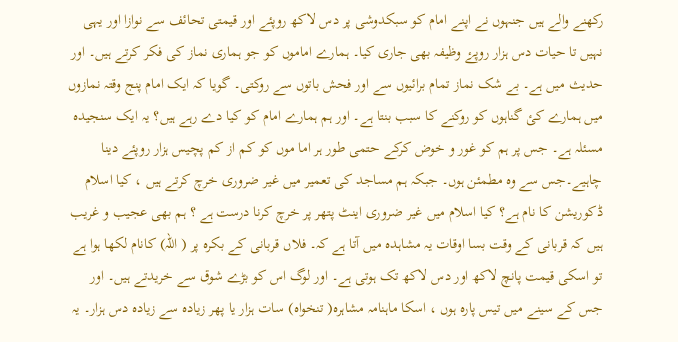رکھنے والے ہیں جنہوں نے اپنے امام کو سبکدوشی پر دس لاکھ روپئے اور قیمتی تحائف سے نوازا اور یہی نہیں تا حیات دس ہزار روپۓ وظیفہ بھی جاری کیا۔ ہمارے اماموں کو جو ہماری نماز کی فکر کرتے ہیں۔ اور حدیث میں ہے۔ بے شک نماز تمام برائیوں سے اور فحش باتوں سے روکتی۔ گویا کہ ایک امام پنج وقتہ نمازوں میں ہمارے کئ گناہوں کو روکنے کا سبب بنتا ہے۔ اور ہم ہمارے امام کو کیا دے رہے ہیں؟ یہ ایک سنجیدہ مسئلہ ہے۔ جس پر ہم کو غور و خوض کرکے حتمی طور ہر اما موں کو کم از کم پچیس ہزار روپئے دینا چاہیے۔جس سے وہ مطمئن ہوں۔ جبکہ ہم مساجد کی تعمیر میں غیر ضروری خرچ کرتے ہیں ، کیا اسلام ڈکوریشن کا نام ہے؟ کیا اسلام میں غیر ضروری اینٹ پتھر پر خرچ کرنا درست ہے ؟ ہم بھی عجیب و غریب ہیں کہ قربانی کے وقت بسا اوقات یہ مشاہدہ میں آتا ہے کہ۔ فلاں قربانی کے بکرہ پر ( اللہ) کانام لکھا ہوا ہے تو اسکی قیمت پانچ لاکھ اور دس لاکھ تک ہوتی ہے۔ اور لوگ اس کو بڑے شوق سے خریدتے ہیں۔ اور جس کے سینے میں تیس پارہ ہوں ، اسکا ماہنامہ مشاہرہ( تنخواہ) سات ہزار یا پھر زیادہ سے زیادہ دس ہزار۔ یہ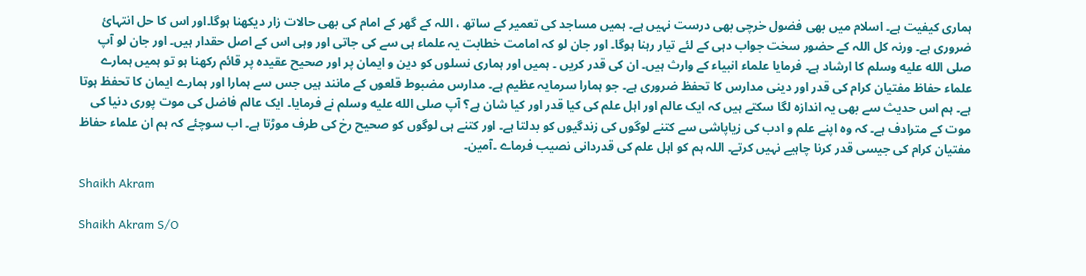ہماری کیفیت ہے۔ اسلام میں بھی فضول خرچی بھی درست نہیں ہے۔ ہمیں مساجد کی تعمیر کے ساتھ ، اللہ کے گھر کے امام کی بھی حالات زار دیکھنا ہوگا۔اور اس کا حل انتہائ ضروری ہے۔ ورنہ کل اللہ کے حضور سخت جواب دہی کے لئے تیار رہنا ہوگا۔ اور جان لو کہ امامت خطابت یہ علماء ہی سے کی جاتی اور وہی اس کے اصل حقدار ہیں۔ اور جان لو آپ صلى الله عليه وسلم کا ارشاد ہے۔ فرمایا علماء انبیاء کے وارث ہیں۔ ان کی قدر کریں ۔ ہمیں اور ہماری نسلوں کو دین و ایمان پر اور صحیح عقیدہ پر قائم رکھنا ہو تو ہمیں ہمارے علماء حفاظ مفتیان کرام کی قدر اور دینی مدارس کا تحفظ ضروری ہے۔ جو ہمارا سرمایہ عظیم ہے۔ مدارس مضبوط قلعوں کے مانند ہیں جس سے ہمارا اور ہمارے ایمان کا تحفظ ہوتا ہے۔ ہم اس حدیث سے بھی یہ اندازہ لگا سکتے ہیں کہ ایک عالم اور اہل علم کی کیا قدر اور کیا شان ہے؟ آپ صلى الله عليه وسلم نے فرمایا۔ ایک عالم فاضل کی موت پوری دنیا کی موت کے مترادف ہے۔ کہ وہ اپنے علم و ادب کی زیاپاشی سے کتنے لوگوں کی زندگیوں کو بدلتا ہے۔ اور کتنے ہی لوگوں کو صحیح رخ کی طرف موڑتا ہے۔ اب سوچئے کہ ہم ان علماء حفاظ مفتیان کرام کی جیسی قدر کرنا چاہیے نہیں کرتے۔ اللہ ہم کو اہل علم کی قدردانی نصیب فرماے ۔آمین۔

Shaikh Akram

Shaikh Akram S/O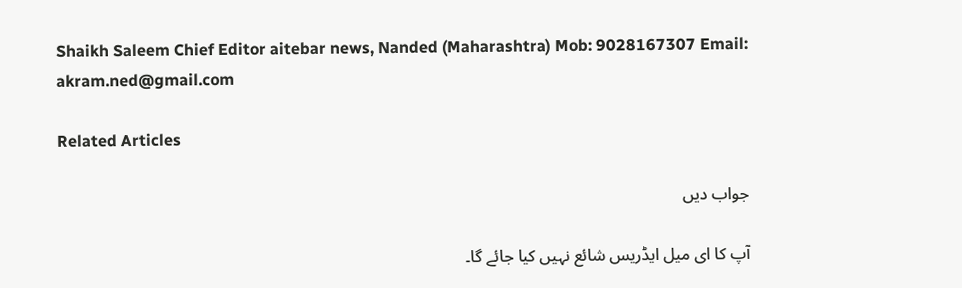Shaikh Saleem Chief Editor aitebar news, Nanded (Maharashtra) Mob: 9028167307 Email: akram.ned@gmail.com

Related Articles

جواب دیں

آپ کا ای میل ایڈریس شائع نہیں کیا جائے گا۔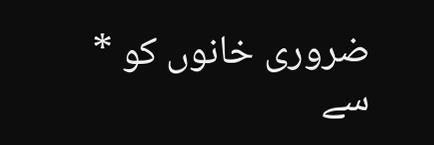ضروری خانوں کو * سے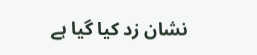نشان زد کیا گیا ہے